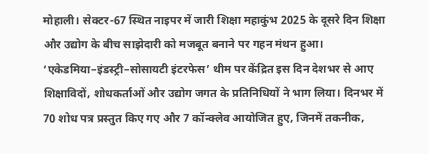मोहाली। सेक्टर-67 स्थित नाइपर में जारी शिक्षा महाकुंभ 2025 के दूसरे दिन शिक्षा और उद्योग के बीच साझेदारी को मजबूत बनाने पर गहन मंथन हुआ। ‘एकेडमिया–इंडस्ट्री–सोसायटी इंटरफेस’ थीम पर केंद्रित इस दिन देशभर से आए शिक्षाविदों, शोधकर्ताओं और उद्योग जगत के प्रतिनिधियों ने भाग लिया। दिनभर में 70 शोध पत्र प्रस्तुत किए गए और 7 कॉन्क्लेव आयोजित हुए, जिनमें तकनीक,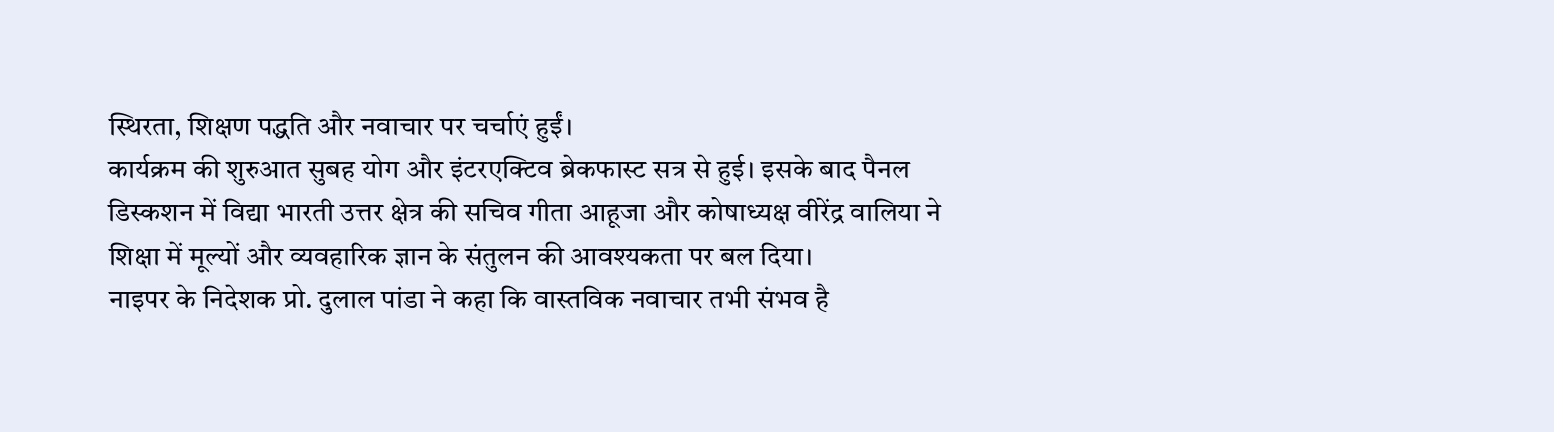स्थिरता, शिक्षण पद्धति और नवाचार पर चर्चाएं हुईं।
कार्यक्रम की शुरुआत सुबह योग और इंटरएक्टिव ब्रेकफास्ट सत्र से हुई। इसके बाद पैनल डिस्कशन में विद्या भारती उत्तर क्षेत्र की सचिव गीता आहूजा और कोषाध्यक्ष वीरेंद्र वालिया ने शिक्षा में मूल्यों और व्यवहारिक ज्ञान के संतुलन की आवश्यकता पर बल दिया।
नाइपर के निदेशक प्रो. दुलाल पांडा ने कहा कि वास्तविक नवाचार तभी संभव है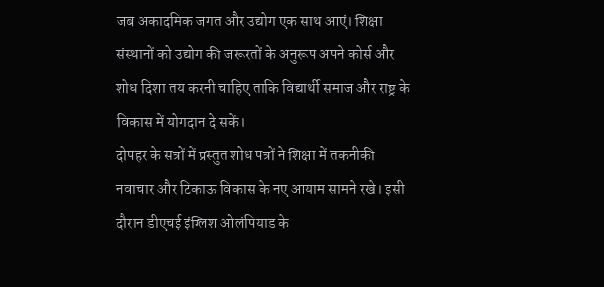जब अकादमिक जगत और उद्योग एक साथ आएं। शिक्षा संस्थानों को उद्योग की जरूरतों के अनुरूप अपने कोर्स और शोध दिशा तय करनी चाहिए ताकि विद्यार्थी समाज और राष्ट्र के विकास में योगदान दे सकें।
दोपहर के सत्रों में प्रस्तुत शोध पत्रों ने शिक्षा में तकनीकी नवाचार और टिकाऊ विकास के नए आयाम सामने रखे। इसी दौरान डीएचई इंग्लिश ओलंपियाड के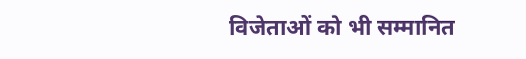विजेताओं को भी सम्मानित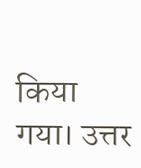किया गया। उत्तर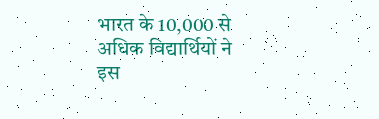भारत के 10,000 से अधिक विद्यार्थियों ने इस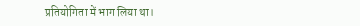प्रतियोगिता में भाग लिया था।